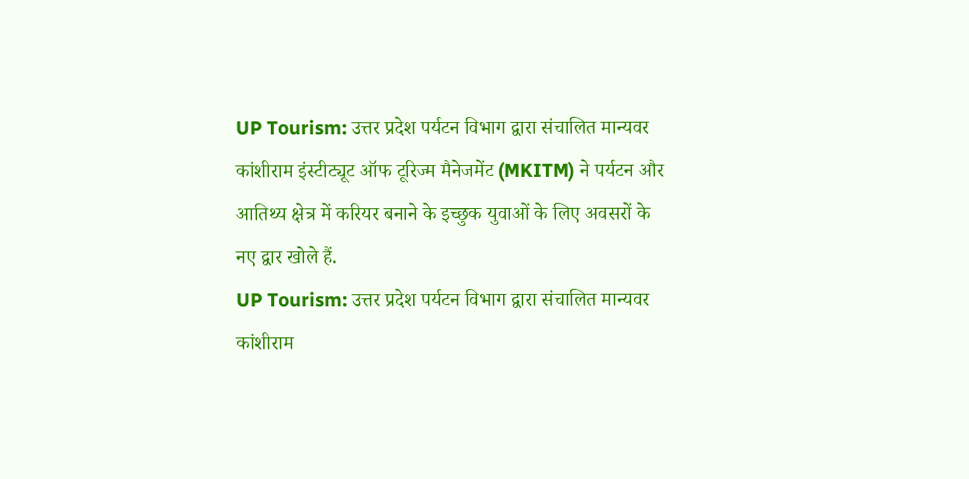UP Tourism: उत्तर प्रदेश पर्यटन विभाग द्वारा संचालित मान्यवर कांशीराम इंस्टीट्यूट ऑफ टूरिज्म मैनेजमेंट (MKITM) ने पर्यटन और आतिथ्य क्षेत्र में करियर बनाने के इच्छुक युवाओं के लिए अवसरों के नए द्वार खोले हैं.
UP Tourism: उत्तर प्रदेश पर्यटन विभाग द्वारा संचालित मान्यवर कांशीराम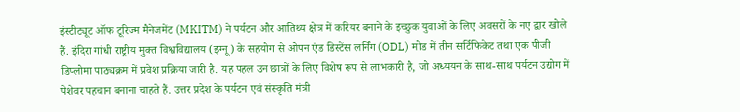इंस्टीट्यूट ऑफ टूरिज्म मैनेजमेंट (MKITM) ने पर्यटन और आतिथ्य क्षेत्र में करियर बनाने के इच्छुक युवाओं के लिए अवसरों के नए द्वार खोले हैं. इंदिरा गांधी राष्ट्रीय मुक्त विश्वविद्यालय (इग्नू) के सहयोग से ओपन एंड डिस्टेंस लर्निंग (ODL) मोड में तीन सर्टिफिकेट तथा एक पीजी डिप्लोमा पाठ्यक्रम में प्रवेश प्रक्रिया जारी है. यह पहल उन छात्रों के लिए विशेष रूप से लाभकारी है, जो अध्ययन के साथ-साथ पर्यटन उद्योग में पेशेवर पहचान बनाना चाहते हैं. उत्तर प्रदेश के पर्यटन एवं संस्कृति मंत्री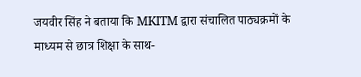जयवीर सिंह ने बताया कि MKITM द्वारा संचालित पाठ्यक्रमों के माध्यम से छात्र शिक्षा के साथ-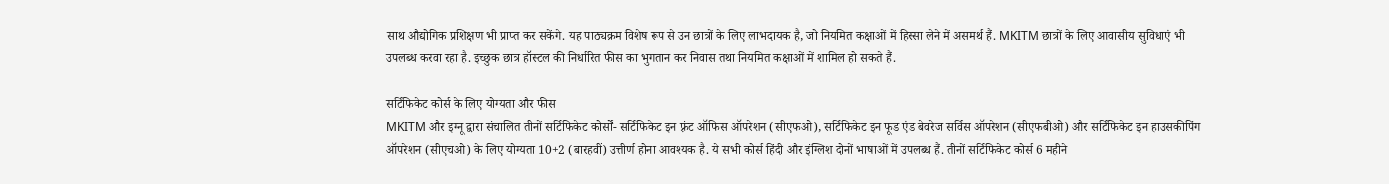साथ औद्योगिक प्रशिक्षण भी प्राप्त कर सकेंगे. यह पाठ्यक्रम विशेष रूप से उन छात्रों के लिए लाभदायक है, जो नियमित कक्षाओं में हिस्सा लेने में असमर्थ हैं. MKITM छात्रों के लिए आवासीय सुविधाएं भी उपलब्ध करवा रहा है. इच्छुक छात्र हॉस्टल की निर्धारित फीस का भुगतान कर निवास तथा नियमित कक्षाओं में शामिल हो सकते हैं.

सर्टिफिकेट कोर्स के लिए योग्यता और फीस
MKITM और इग्नू द्वारा संचालित तीनों सर्टिफिकेट कोर्सों- सर्टिफिकेट इन फ़्रंट ऑफिस ऑपरेशन (सीएफओ), सर्टिफिकेट इन फूड एंड बेवरेज सर्विस ऑपरेशन (सीएफबीओ) और सर्टिफिकेट इन हाउसकीपिंग ऑपरेशन (सीएचओ) के लिए योग्यता 10+2 (बारहवीं) उत्तीर्ण होना आवश्यक है. ये सभी कोर्स हिंदी और इंग्लिश दोनों भाषाओं में उपलब्ध हैं. तीनों सर्टिफिकेट कोर्स 6 महीने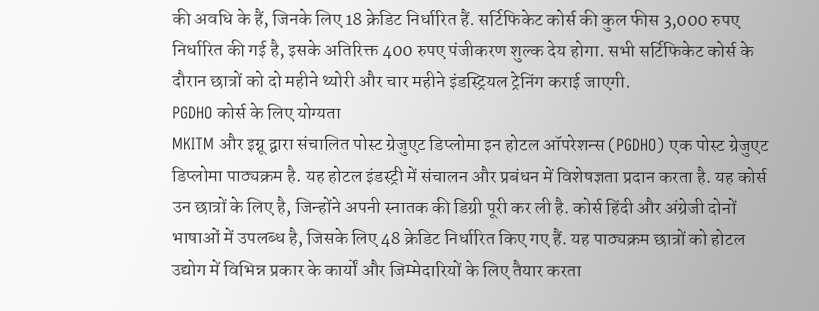की अवधि के हैं, जिनके लिए 18 क्रेडिट निर्धारित हैं. सर्टिफिकेट कोर्स की कुल फीस 3,000 रुपए निर्धारित की गई है, इसके अतिरिक्त 400 रुपए पंजीकरण शुल्क देय होगा. सभी सर्टिफिकेट कोर्स के दौरान छात्रों को दो महीने थ्योरी और चार महीने इंडस्ट्रियल ट्रेनिंग कराई जाएगी.
PGDHO कोर्स के लिए योग्यता
MKITM और इग्नू द्वारा संचालित पोस्ट ग्रेजुएट डिप्लोमा इन होटल ऑपरेशन्स (PGDHO) एक पोस्ट ग्रेजुएट डिप्लोमा पाठ्यक्रम है. यह होटल इंडस्ट्री में संचालन और प्रबंधन में विशेषज्ञता प्रदान करता है. यह कोर्स उन छात्रों के लिए है, जिन्होंने अपनी स्नातक की डिग्री पूरी कर ली है. कोर्स हिंदी और अंग्रेजी दोनों भाषाओं में उपलब्ध है, जिसके लिए 48 क्रेडिट निर्धारित किए गए हैं. यह पाठ्यक्रम छात्रों को होटल उद्योग में विभिन्न प्रकार के कार्यों और जिम्मेदारियों के लिए तैयार करता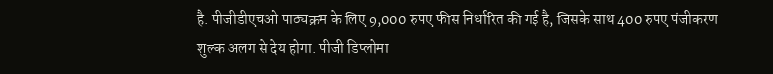है. पीजीडीएचओ पाठ्यक्रम के लिए 9,000 रुपए फीस निर्धारित की गई है, जिसके साथ 400 रुपए पंजीकरण शुल्क अलग से देय होगा. पीजी डिप्लोमा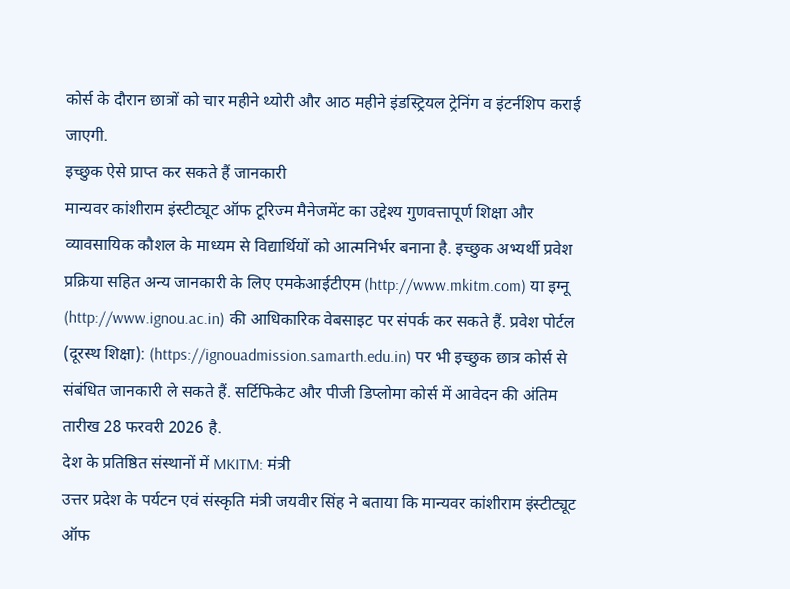कोर्स के दौरान छात्रों को चार महीने थ्योरी और आठ महीने इंडस्ट्रियल ट्रेनिंग व इंटर्नशिप कराई जाएगी.
इच्छुक ऐसे प्राप्त कर सकते हैं जानकारी
मान्यवर कांशीराम इंस्टीट्यूट ऑफ टूरिज्म मैनेजमेंट का उद्देश्य गुणवत्तापूर्ण शिक्षा और व्यावसायिक कौशल के माध्यम से विद्यार्थियों को आत्मनिर्भर बनाना है. इच्छुक अभ्यर्थी प्रवेश प्रक्रिया सहित अन्य जानकारी के लिए एमकेआईटीएम (http://www.mkitm.com) या इग्नू (http://www.ignou.ac.in) की आधिकारिक वेबसाइट पर संपर्क कर सकते हैं. प्रवेश पोर्टल (दूरस्थ शिक्षा): (https://ignouadmission.samarth.edu.in) पर भी इच्छुक छात्र कोर्स से संबंधित जानकारी ले सकते हैं. सर्टिफिकेट और पीजी डिप्लोमा कोर्स में आवेदन की अंतिम तारीख 28 फरवरी 2026 है.
देश के प्रतिष्ठित संस्थानों में MKITM: मंत्री
उत्तर प्रदेश के पर्यटन एवं संस्कृति मंत्री जयवीर सिंह ने बताया कि मान्यवर कांशीराम इंस्टीट्यूट ऑफ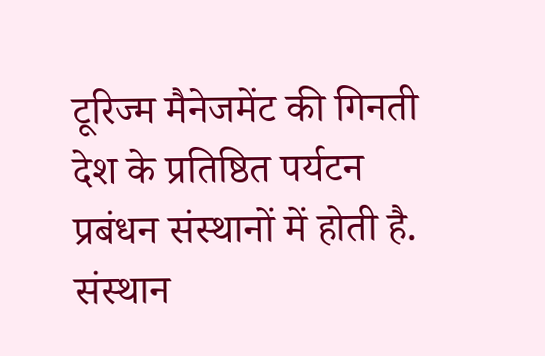टूरिज्म मैनेजमेंट की गिनती देश के प्रतिष्ठित पर्यटन प्रबंधन संस्थानों में होती है. संस्थान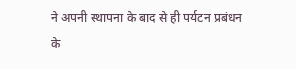ने अपनी स्थापना के बाद से ही पर्यटन प्रबंधन के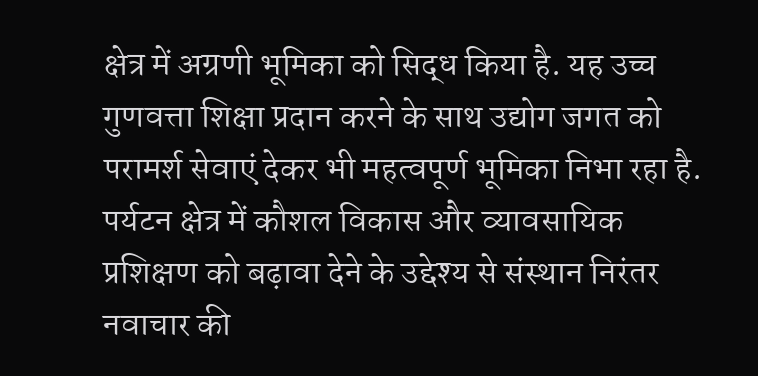क्षेत्र में अग्रणी भूमिका को सिद्ध किया है. यह उच्च गुणवत्ता शिक्षा प्रदान करने के साथ उद्योग जगत को परामर्श सेवाएं देकर भी महत्वपूर्ण भूमिका निभा रहा है. पर्यटन क्षेत्र में कौशल विकास और व्यावसायिक प्रशिक्षण को बढ़ावा देने के उद्देश्य से संस्थान निरंतर नवाचार की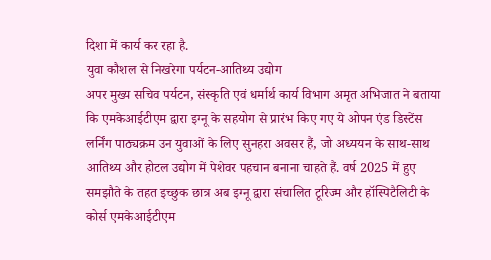दिशा में कार्य कर रहा है.
युवा कौशल से निखरेगा पर्यटन-आतिथ्य उद्योग
अपर मुख्य सचिव पर्यटन, संस्कृति एवं धर्मार्थ कार्य विभाग अमृत अभिजात ने बताया कि एमकेआईटीएम द्वारा इग्नू के सहयोग से प्रारंभ किए गए ये ओपन एंड डिस्टेंस लर्निंग पाठ्यक्रम उन युवाओं के लिए सुनहरा अवसर हैं, जो अध्ययन के साथ-साथ आतिथ्य और होटल उद्योग में पेशेवर पहचान बनाना चाहते हैं. वर्ष 2025 में हुए समझौते के तहत इच्छुक छात्र अब इग्नू द्वारा संचालित टूरिज्म और हॉस्पिटैलिटी के कोर्स एमकेआईटीएम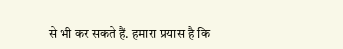से भी कर सकते हैं. हमारा प्रयास है कि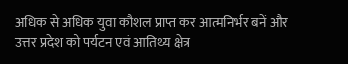अधिक से अधिक युवा कौशल प्राप्त कर आत्मनिर्भर बनें और उत्तर प्रदेश को पर्यटन एवं आतिथ्य क्षेत्र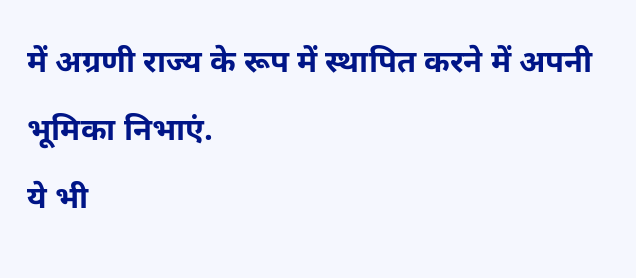में अग्रणी राज्य के रूप में स्थापित करने में अपनी भूमिका निभाएं.
ये भी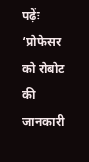पढ़ेंः ‘प्रोफेसर को रोबोट की जानकारी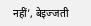नहीं’, बेइज्जती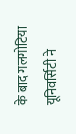के बाद गलगोटिया यूनिवर्सिटी ने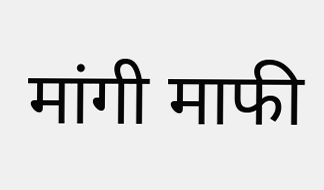मांगी माफी